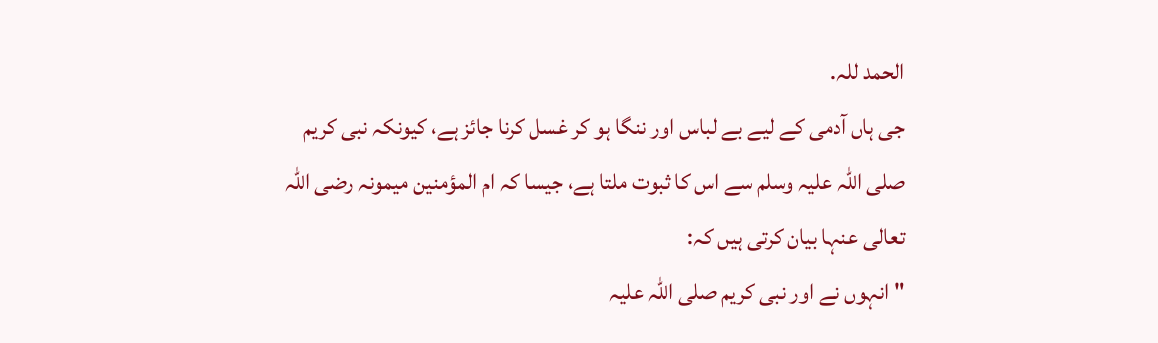الحمد للہ.
جى ہاں آدمى كے ليے بے لباس اور ننگا ہو كر غسل كرنا جائز ہے، كيونكہ نبى كريم صلى اللہ عليہ وسلم سے اس كا ثبوت ملتا ہے، جيسا كہ ام المؤمنين ميمونہ رضى اللہ تعالى عنہا بيان كرتى ہيں كہ:
" انہوں نے اور نبى كريم صلى اللہ عليہ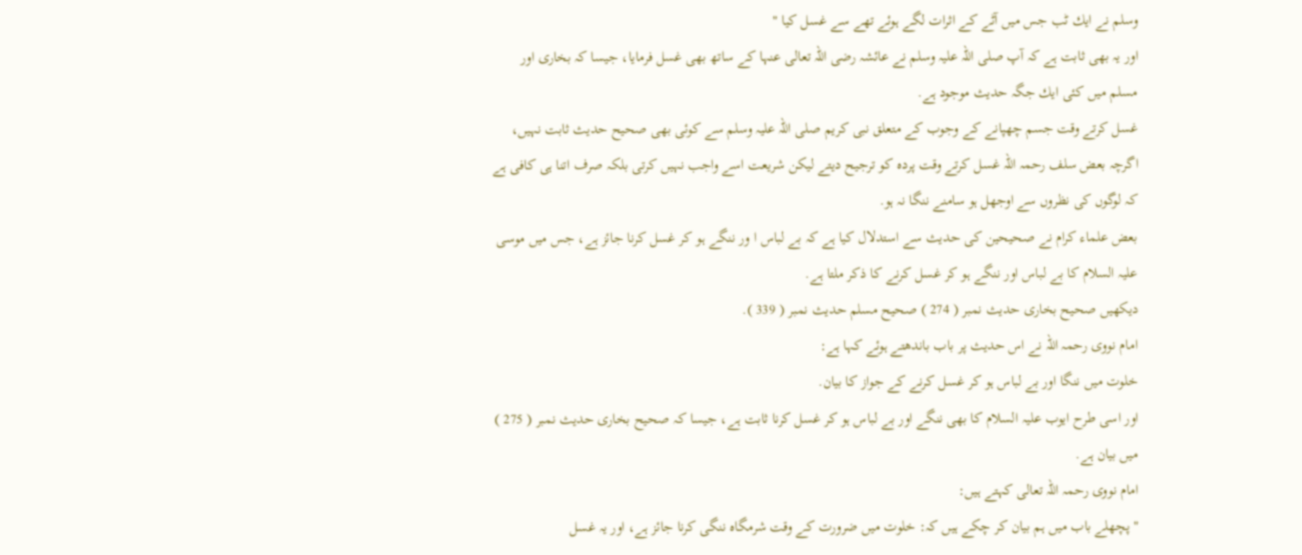وسلم نے ايك ٹب جس ميں آٹے كے اثرات لگے ہوئے تھے سے غسل كيا "
اور يہ بھى ثابت ہے كہ آپ صلى اللہ عليہ وسلم نے عائشہ رضى اللہ تعالى عنہا كے ساتھ بھى غسل فرمايا، جيسا كہ بخارى اور مسلم ميں كئى ايك جگہ حديث موجود ہے.
غسل كرتے وقت جسم چھپانے كے وجوب كے متعلق نبى كريم صلى اللہ عليہ وسلم سے كوئى بھى صحيح حديث ثابت نہيں، اگرچہ بعض سلف رحمہ اللہ غسل كرتے وقت پردہ كو ترجيح ديتے ليكن شريعت اسے واجب نہيں كرتى بلكہ صرف اتنا ہى كافى ہے كہ لوگوں كى نظروں سے اوجھل ہو سامنے ننگا نہ ہو.
بعض علماء كرام نے صحيحين كى حديث سے استدلال كيا ہے كہ بے لباس ا ور ننگے ہو كر غسل كرنا جائز ہے، جس ميں موسى عليہ السلام كا بے لباس اور ننگے ہو كر غسل كرنے كا ذكر ملتا ہے.
ديكھيں صحيح بخارى حديث نمبر ( 274 ) صحيح مسلم حديث نمبر ( 339 ).
امام نووى رحمہ اللہ نے اس حديث پر باب باندھتے ہوئے كہا ہے:
خلوت ميں ننگا اور بے لباس ہو كر غسل كرنے كے جواز كا بيان.
اور اسى طرح ايوب عليہ السلام كا بھى ننگے اور بے لباس ہو كر غسل كرنا ثابت ہے، جيسا كہ صحيح بخارى حديث نمبر ( 275 ) ميں بيان ہے.
امام نووى رحمہ اللہ تعالى كہتے ہيں:
" پچھلے باب ميں ہم بيان كر چكے ہيں كہ: خلوت ميں ضرورت كے وقت شرمگاہ ننگى كرنا جائز ہے، اور يہ غسل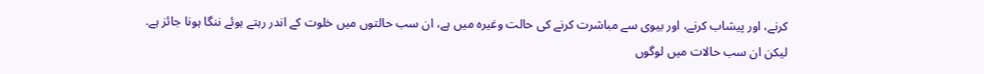كرنے، اور پيشاب كرنے، اور بيوى سے مباشرت كرنے كى حالت وغيرہ ميں ہے، ان سب حالتوں ميں خلوت كے اندر رہتے ہوئے ننگا ہونا جائز ہے.
ليكن ان سب حالات ميں لوگوں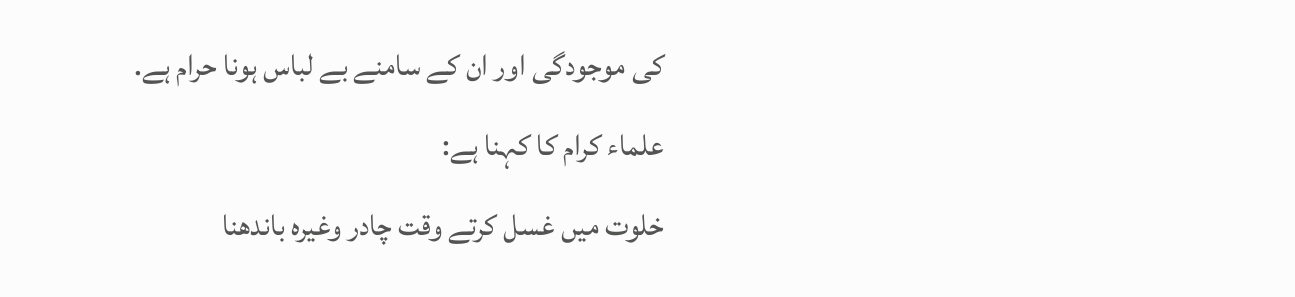كى موجودگى اور ان كے سامنے بے لباس ہونا حرام ہے.
علماء كرام كا كہنا ہے:
خلوت ميں غسل كرتے وقت چادر وغيرہ باندھنا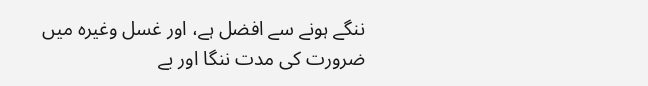ننگے ہونے سے افضل ہے، اور غسل وغيرہ ميں ضرورت كى مدت ننگا اور بے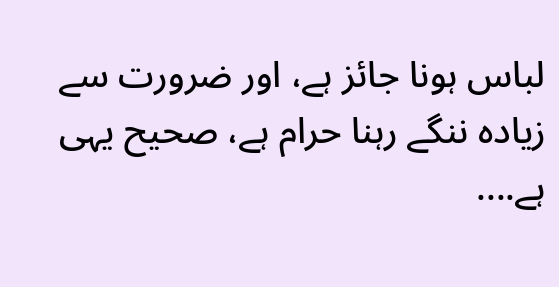لباس ہونا جائز ہے، اور ضرورت سے زيادہ ننگے رہنا حرام ہے، صحيح يہى ہے....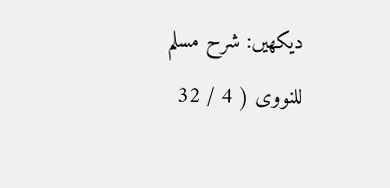ديكھيں: شرح مسلم للنووى ( 4 / 32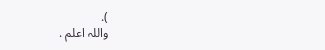).
واللہ اعلم .